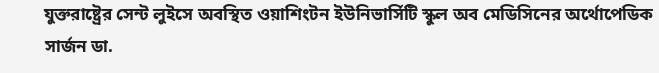যুক্তরাষ্ট্রের সেন্ট লুইসে অবস্থিত ওয়াশিংটন ইউনিভার্সিটি স্কুল অব মেডিসিনের অর্থোপেডিক সার্জন ডা.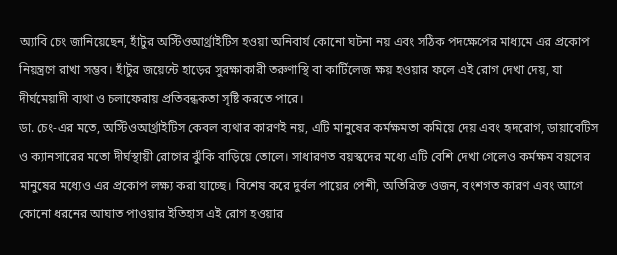অ্যাবি চেং জানিয়েছেন, হাঁটুর অস্টিওআর্থ্রাইটিস হওয়া অনিবার্য কোনো ঘটনা নয় এবং সঠিক পদক্ষেপের মাধ্যমে এর প্রকোপ নিয়ন্ত্রণে রাখা সম্ভব। হাঁটুর জয়েন্টে হাড়ের সুরক্ষাকারী তরুণাস্থি বা কার্টিলেজ ক্ষয় হওয়ার ফলে এই রোগ দেখা দেয়, যা দীর্ঘমেয়াদী ব্যথা ও চলাফেরায় প্রতিবন্ধকতা সৃষ্টি করতে পারে।
ডা. চেং-এর মতে, অস্টিওআর্থ্রাইটিস কেবল ব্যথার কারণই নয়, এটি মানুষের কর্মক্ষমতা কমিয়ে দেয় এবং হৃদরোগ, ডায়াবেটিস ও ক্যানসারের মতো দীর্ঘস্থায়ী রোগের ঝুঁকি বাড়িয়ে তোলে। সাধারণত বয়স্কদের মধ্যে এটি বেশি দেখা গেলেও কর্মক্ষম বয়সের মানুষের মধ্যেও এর প্রকোপ লক্ষ্য করা যাচ্ছে। বিশেষ করে দুর্বল পায়ের পেশী, অতিরিক্ত ওজন, বংশগত কারণ এবং আগে কোনো ধরনের আঘাত পাওয়ার ইতিহাস এই রোগ হওয়ার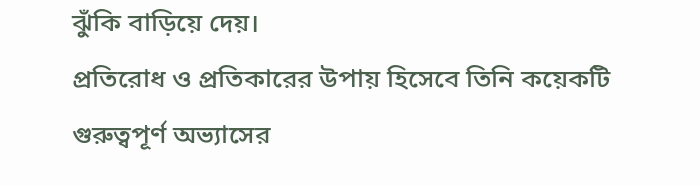ঝুঁকি বাড়িয়ে দেয়।
প্রতিরোধ ও প্রতিকারের উপায় হিসেবে তিনি কয়েকটি গুরুত্বপূর্ণ অভ্যাসের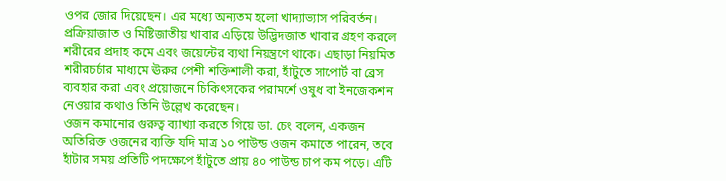ওপর জোর দিয়েছেন। এর মধ্যে অন্যতম হলো খাদ্যাভ্যাস পরিবর্তন। প্রক্রিয়াজাত ও মিষ্টিজাতীয় খাবার এড়িয়ে উদ্ভিদজাত খাবার গ্রহণ করলে শরীরের প্রদাহ কমে এবং জয়েন্টের ব্যথা নিয়ন্ত্রণে থাকে। এছাড়া নিয়মিত শরীরচর্চার মাধ্যমে ঊরুর পেশী শক্তিশালী করা, হাঁটুতে সাপোর্ট বা ব্রেস ব্যবহার করা এবং প্রয়োজনে চিকিৎসকের পরামর্শে ওষুধ বা ইনজেকশন নেওয়ার কথাও তিনি উল্লেখ করেছেন।
ওজন কমানোর গুরুত্ব ব্যাখ্যা করতে গিয়ে ডা. চেং বলেন, একজন অতিরিক্ত ওজনের ব্যক্তি যদি মাত্র ১০ পাউন্ড ওজন কমাতে পারেন, তবে হাঁটার সময় প্রতিটি পদক্ষেপে হাঁটুতে প্রায় ৪০ পাউন্ড চাপ কম পড়ে। এটি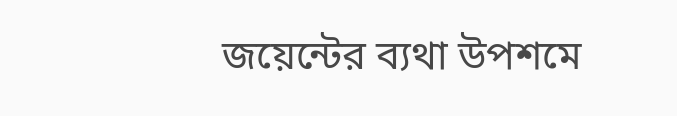জয়েন্টের ব্যথা উপশমে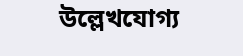উল্লেখযোগ্য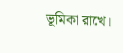ভূমিকা রাখে।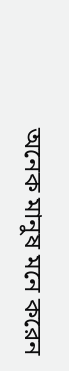অনেক মানুষ মনে করেন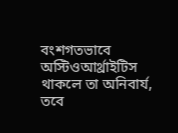বংশগতভাবে অস্টিওআর্থ্রাইটিস থাকলে তা অনিবার্য, তবে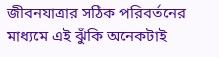জীবনযাত্রার সঠিক পরিবর্তনের মাধ্যমে এই ঝুঁকি অনেকটাই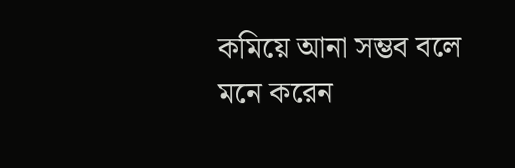কমিয়ে আনা সম্ভব বলে মনে করেন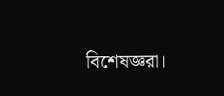বিশেষজ্ঞরা।